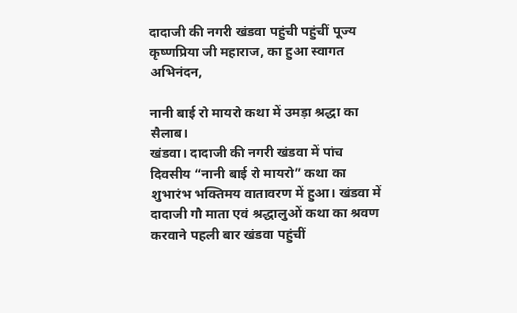दादाजी की नगरी खंडवा पहुंची पहुंचीं पूज्य कृष्णप्रिया जी महाराज, का हुआ स्वागत अभिनंदन,

नानी बाई रो मायरो कथा में उमड़ा श्रद्धा का सैलाब।
खंडवा। दादाजी की नगरी खंडवा में पांच दिवसीय “नानी बाई रो मायरो” कथा का शुभारंभ भक्तिमय वातावरण में हुआ। खंडवा में दादाजी गौ माता एवं श्रद्धालुओं कथा का श्रवण करवाने पहली बार खंडवा पहुंचीं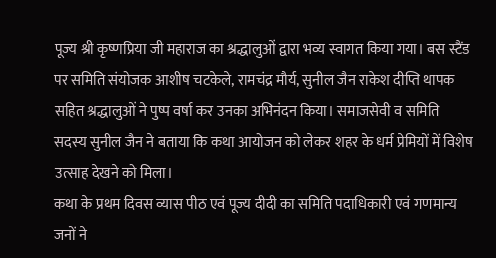पूज्य श्री कृष्णप्रिया जी महाराज का श्रद्धालुओं द्वारा भव्य स्वागत किया गया। बस स्टैंड पर समिति संयोजक आशीष चटकेले, रामचंद्र मौर्य, सुनील जैन राकेश दीप्ति थापक सहित श्रद्धालुओं ने पुष्प वर्षा कर उनका अभिनंदन किया। समाजसेवी व समिति सदस्य सुनील जैन ने बताया कि कथा आयोजन को लेकर शहर के धर्म प्रेमियों में विशेष उत्साह देखने को मिला।
कथा के प्रथम दिवस व्यास पीठ एवं पूज्य दीदी का समिति पदाधिकारी एवं गणमान्य जनों ने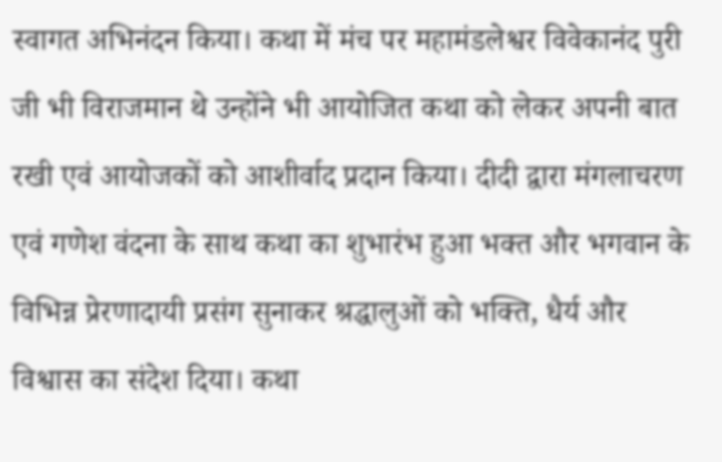स्वागत अभिनंदन किया। कथा में मंच पर महामंडलेश्वर विवेकानंद पुरी जी भी विराजमान थे उन्होंने भी आयोजित कथा को लेकर अपनी बात रखी एवं आयोजकों को आशीर्वाद प्रदान किया। दीदी द्वारा मंगलाचरण एवं गणेश वंदना के साथ कथा का शुभारंभ हुआ भक्त और भगवान के विभिन्न प्रेरणादायी प्रसंग सुनाकर श्रद्धालुओं को भक्ति, धैर्य और विश्वास का संदेश दिया। कथा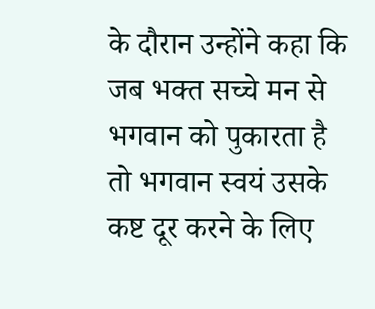के दौरान उन्होंने कहा कि जब भक्त सच्चे मन से भगवान को पुकारता है तो भगवान स्वयं उसके कष्ट दूर करने के लिए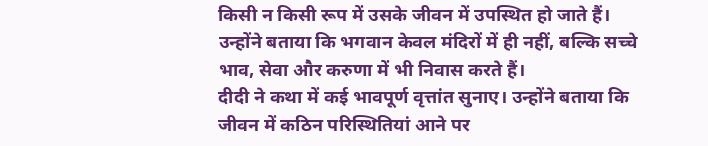किसी न किसी रूप में उसके जीवन में उपस्थित हो जाते हैं। उन्होंने बताया कि भगवान केवल मंदिरों में ही नहीं, बल्कि सच्चे भाव, सेवा और करुणा में भी निवास करते हैं।
दीदी ने कथा में कई भावपूर्ण वृत्तांत सुनाए। उन्होंने बताया कि जीवन में कठिन परिस्थितियां आने पर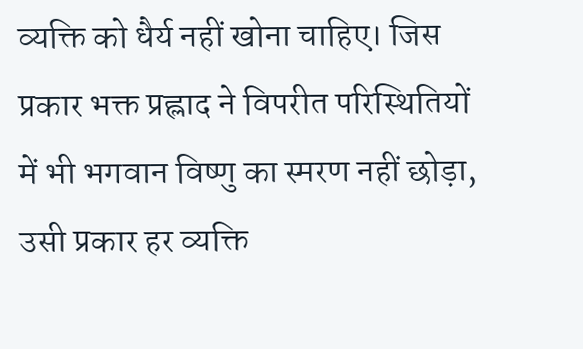व्यक्ति को धैर्य नहीं खोना चाहिए। जिस प्रकार भक्त प्रह्लाद ने विपरीत परिस्थितियों में भी भगवान विष्णु का स्मरण नहीं छोड़ा, उसी प्रकार हर व्यक्ति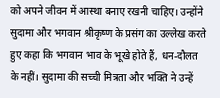को अपने जीवन में आस्था बनाए रखनी चाहिए। उन्होंने सुदामा और भगवान श्रीकृष्ण के प्रसंग का उल्लेख करते हुए कहा कि भगवान भाव के भूखे होते हैं, धन-दौलत के नहीं। सुदामा की सच्ची मित्रता और भक्ति ने उन्हें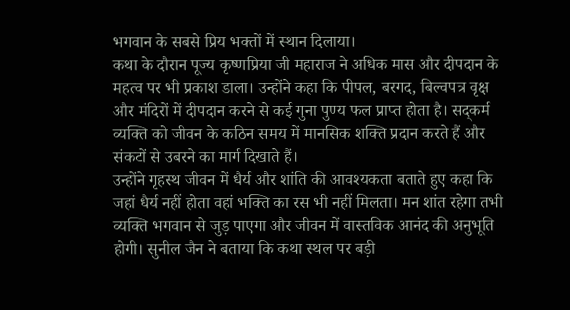भगवान के सबसे प्रिय भक्तों में स्थान दिलाया।
कथा के दौरान पूज्य कृष्णप्रिया जी महाराज ने अधिक मास और दीपदान के महत्व पर भी प्रकाश डाला। उन्होंने कहा कि पीपल, बरगद, बिल्वपत्र वृक्ष और मंदिरों में दीपदान करने से कई गुना पुण्य फल प्राप्त होता है। सद्कर्म व्यक्ति को जीवन के कठिन समय में मानसिक शक्ति प्रदान करते हैं और संकटों से उबरने का मार्ग दिखाते हैं।
उन्होंने गृहस्थ जीवन में धैर्य और शांति की आवश्यकता बताते हुए कहा कि जहां धैर्य नहीं होता वहां भक्ति का रस भी नहीं मिलता। मन शांत रहेगा तभी व्यक्ति भगवान से जुड़ पाएगा और जीवन में वास्तविक आनंद की अनुभूति होगी। सुनील जैन ने बताया कि कथा स्थल पर बड़ी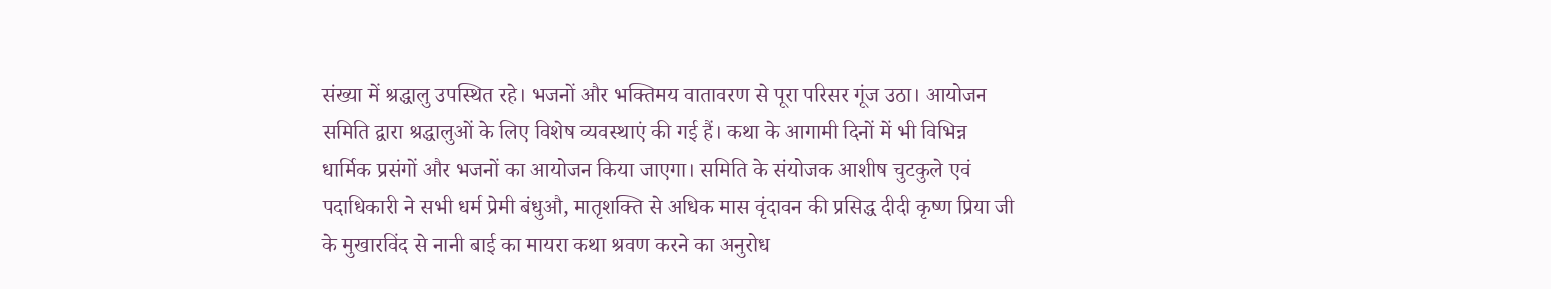संख्या में श्रद्धालु उपस्थित रहे। भजनों और भक्तिमय वातावरण से पूरा परिसर गूंज उठा। आयोजन समिति द्वारा श्रद्धालुओं के लिए विशेष व्यवस्थाएं की गई हैं। कथा के आगामी दिनों में भी विभिन्न धार्मिक प्रसंगों और भजनों का आयोजन किया जाएगा। समिति के संयोजक आशीष चुटकुले एवं पदाधिकारी ने सभी धर्म प्रेमी बंधुऔ, मातृशक्ति से अधिक मास वृंदावन की प्रसिद्ध दीदी कृष्ण प्रिया जी के मुखारविंद से नानी बाई का मायरा कथा श्रवण करने का अनुरोध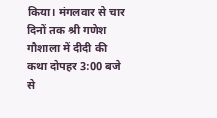किया। मंगलवार से चार दिनों तक श्री गणेश गौशाला में दीदी की कथा दोपहर 3:00 बजे से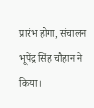प्रारंभ होगा, संचालन भूपेंद्र सिंह चौहान ने किया।